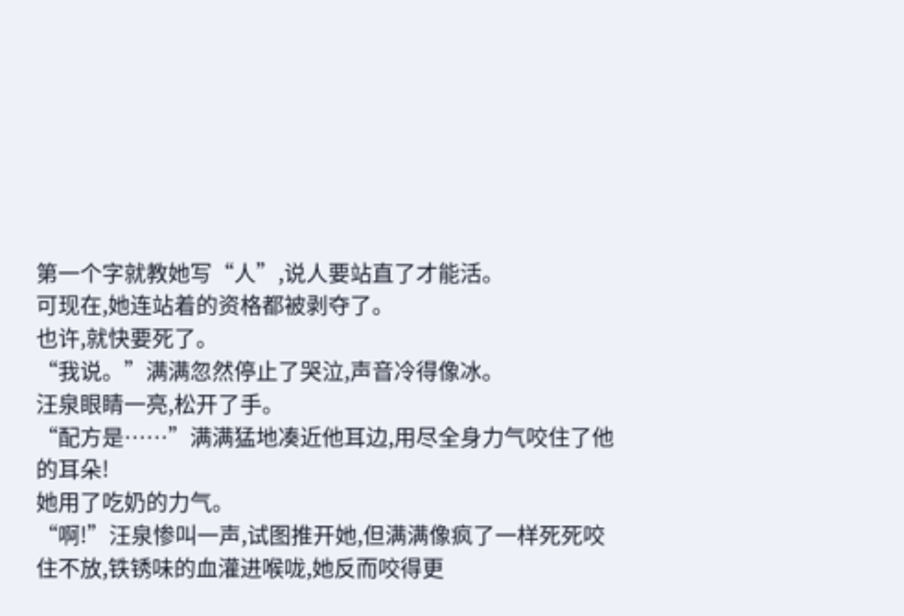第一个字就教她写“人”,说人要站直了才能活。
可现在,她连站着的资格都被剥夺了。
也许,就快要死了。
“我说。”满满忽然停止了哭泣,声音冷得像冰。
汪泉眼睛一亮,松开了手。
“配方是……”满满猛地凑近他耳边,用尽全身力气咬住了他的耳朵!
她用了吃奶的力气。
“啊!”汪泉惨叫一声,试图推开她,但满满像疯了一样死死咬住不放,铁锈味的血灌进喉咙,她反而咬得更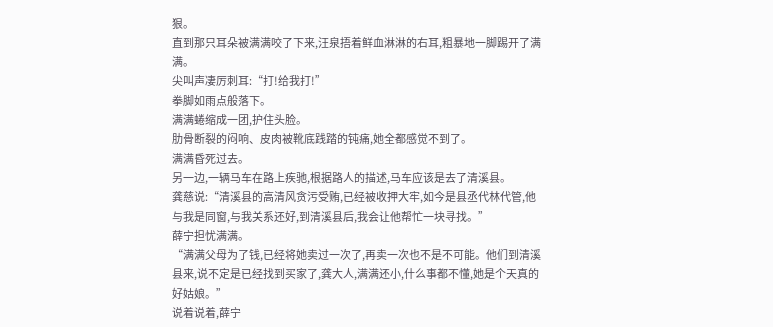狠。
直到那只耳朵被满满咬了下来,汪泉捂着鲜血淋淋的右耳,粗暴地一脚踢开了满满。
尖叫声凄厉刺耳:“打!给我打!”
拳脚如雨点般落下。
满满蜷缩成一团,护住头脸。
肋骨断裂的闷响、皮肉被靴底践踏的钝痛,她全都感觉不到了。
满满昏死过去。
另一边,一辆马车在路上疾驰,根据路人的描述,马车应该是去了清溪县。
龚慈说:“清溪县的高清风贪污受贿,已经被收押大牢,如今是县丞代林代管,他与我是同窗,与我关系还好,到清溪县后,我会让他帮忙一块寻找。”
薛宁担忧满满。
“满满父母为了钱,已经将她卖过一次了,再卖一次也不是不可能。他们到清溪县来,说不定是已经找到买家了,龚大人,满满还小,什么事都不懂,她是个天真的好姑娘。”
说着说着,薛宁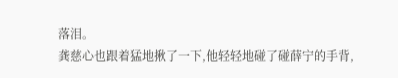落泪。
龚慈心也跟着猛地揪了一下,他轻轻地碰了碰薛宁的手背,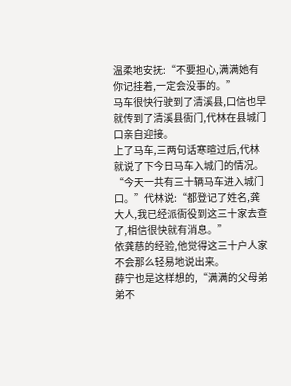温柔地安抚:“不要担心,满满她有你记挂着,一定会没事的。”
马车很快行驶到了清溪县,口信也早就传到了清溪县衙门,代林在县城门口亲自迎接。
上了马车,三两句话寒暄过后,代林就说了下今日马车入城门的情况。
“今天一共有三十辆马车进入城门口。”代林说:“都登记了姓名,龚大人,我已经派衙役到这三十家去查了,相信很快就有消息。”
依龚慈的经验,他觉得这三十户人家不会那么轻易地说出来。
薛宁也是这样想的,“满满的父母弟弟不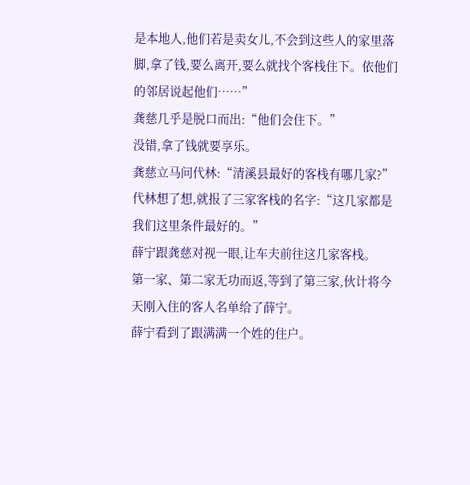是本地人,他们若是卖女儿,不会到这些人的家里落脚,拿了钱,要么离开,要么就找个客栈住下。依他们的邻居说起他们……”
龚慈几乎是脱口而出:“他们会住下。”
没错,拿了钱就要享乐。
龚慈立马问代林:“清溪县最好的客栈有哪几家?”
代林想了想,就报了三家客栈的名字:“这几家都是我们这里条件最好的。”
薛宁跟龚慈对视一眼,让车夫前往这几家客栈。
第一家、第二家无功而返,等到了第三家,伙计将今天刚入住的客人名单给了薛宁。
薛宁看到了跟满满一个姓的住户。